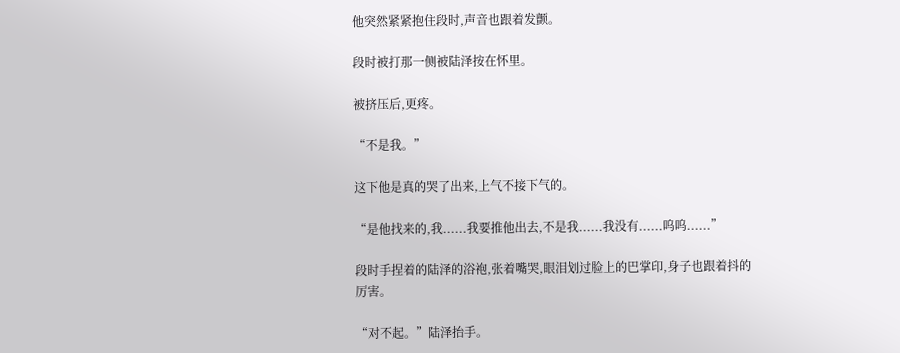他突然紧紧抱住段时,声音也跟着发颤。

段时被打那一侧被陆泽按在怀里。

被挤压后,更疼。

“不是我。”

这下他是真的哭了出来,上气不接下气的。

“是他找来的,我......我要推他出去,不是我......我没有......呜呜......”

段时手捏着的陆泽的浴袍,张着嘴哭,眼泪划过脸上的巴掌印,身子也跟着抖的厉害。

“对不起。”陆泽抬手。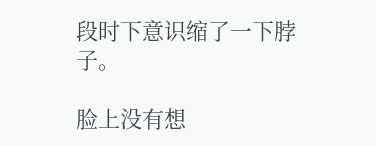段时下意识缩了一下脖子。

脸上没有想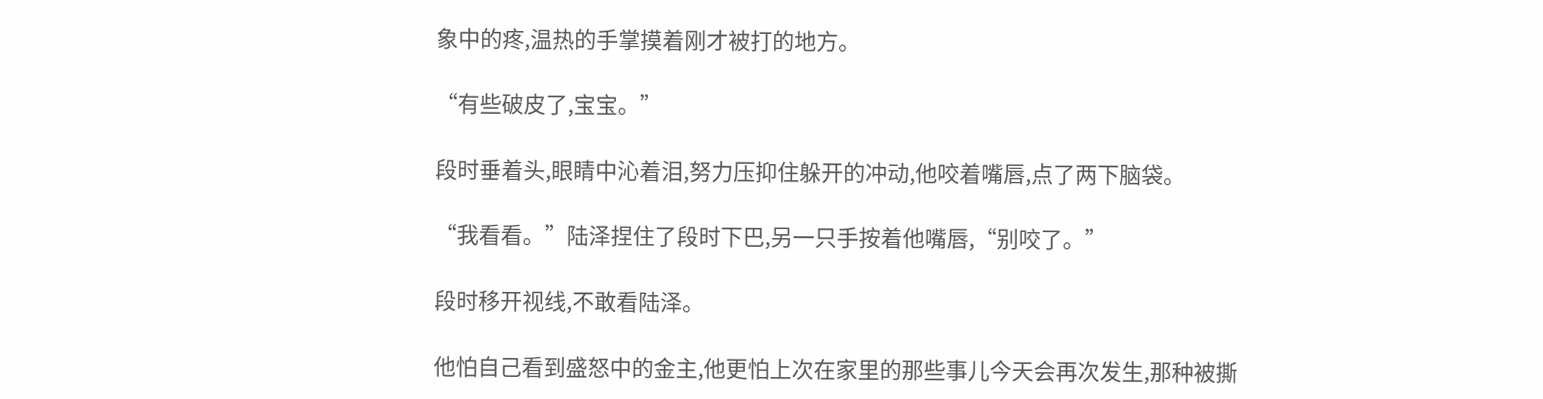象中的疼,温热的手掌摸着刚才被打的地方。

“有些破皮了,宝宝。”

段时垂着头,眼睛中沁着泪,努力压抑住躲开的冲动,他咬着嘴唇,点了两下脑袋。

“我看看。”陆泽捏住了段时下巴,另一只手按着他嘴唇,“别咬了。”

段时移开视线,不敢看陆泽。

他怕自己看到盛怒中的金主,他更怕上次在家里的那些事儿今天会再次发生,那种被撕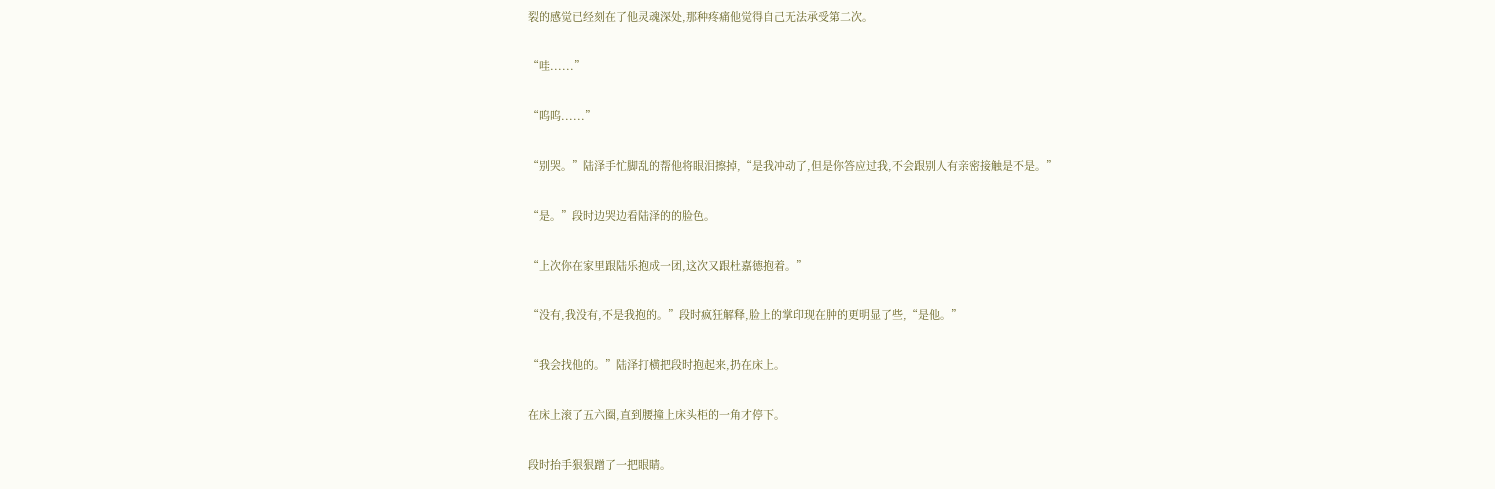裂的感觉已经刻在了他灵魂深处,那种疼痛他觉得自己无法承受第二次。

“哇......”

“呜呜......”

“别哭。”陆泽手忙脚乱的帮他将眼泪擦掉,“是我冲动了,但是你答应过我,不会跟别人有亲密接触是不是。”

“是。”段时边哭边看陆泽的的脸色。

“上次你在家里跟陆乐抱成一团,这次又跟杜嘉德抱着。”

“没有,我没有,不是我抱的。”段时疯狂解释,脸上的掌印现在肿的更明显了些,“是他。”

“我会找他的。”陆泽打横把段时抱起来,扔在床上。

在床上滚了五六圈,直到腰撞上床头柜的一角才停下。

段时抬手狠狠蹭了一把眼睛。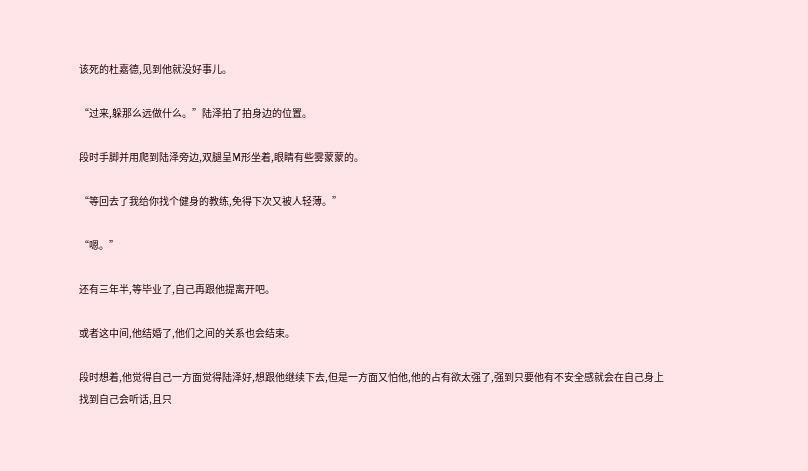该死的杜嘉德,见到他就没好事儿。

“过来,躲那么远做什么。”陆泽拍了拍身边的位置。

段时手脚并用爬到陆泽旁边,双腿呈M形坐着,眼睛有些雾蒙蒙的。

“等回去了我给你找个健身的教练,免得下次又被人轻薄。”

“嗯。”

还有三年半,等毕业了,自己再跟他提离开吧。

或者这中间,他结婚了,他们之间的关系也会结束。

段时想着,他觉得自己一方面觉得陆泽好,想跟他继续下去,但是一方面又怕他,他的占有欲太强了,强到只要他有不安全感就会在自己身上找到自己会听话,且只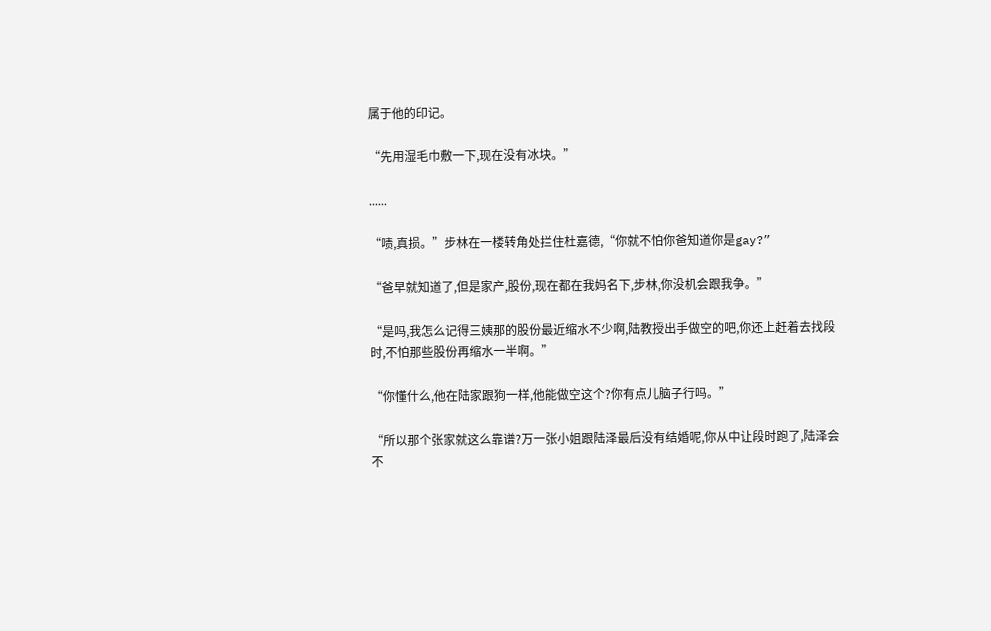属于他的印记。

“先用湿毛巾敷一下,现在没有冰块。”

......

“啧,真损。”步林在一楼转角处拦住杜嘉德,“你就不怕你爸知道你是gay?”

“爸早就知道了,但是家产,股份,现在都在我妈名下,步林,你没机会跟我争。”

“是吗,我怎么记得三姨那的股份最近缩水不少啊,陆教授出手做空的吧,你还上赶着去找段时,不怕那些股份再缩水一半啊。”

“你懂什么,他在陆家跟狗一样,他能做空这个?你有点儿脑子行吗。”

“所以那个张家就这么靠谱?万一张小姐跟陆泽最后没有结婚呢,你从中让段时跑了,陆泽会不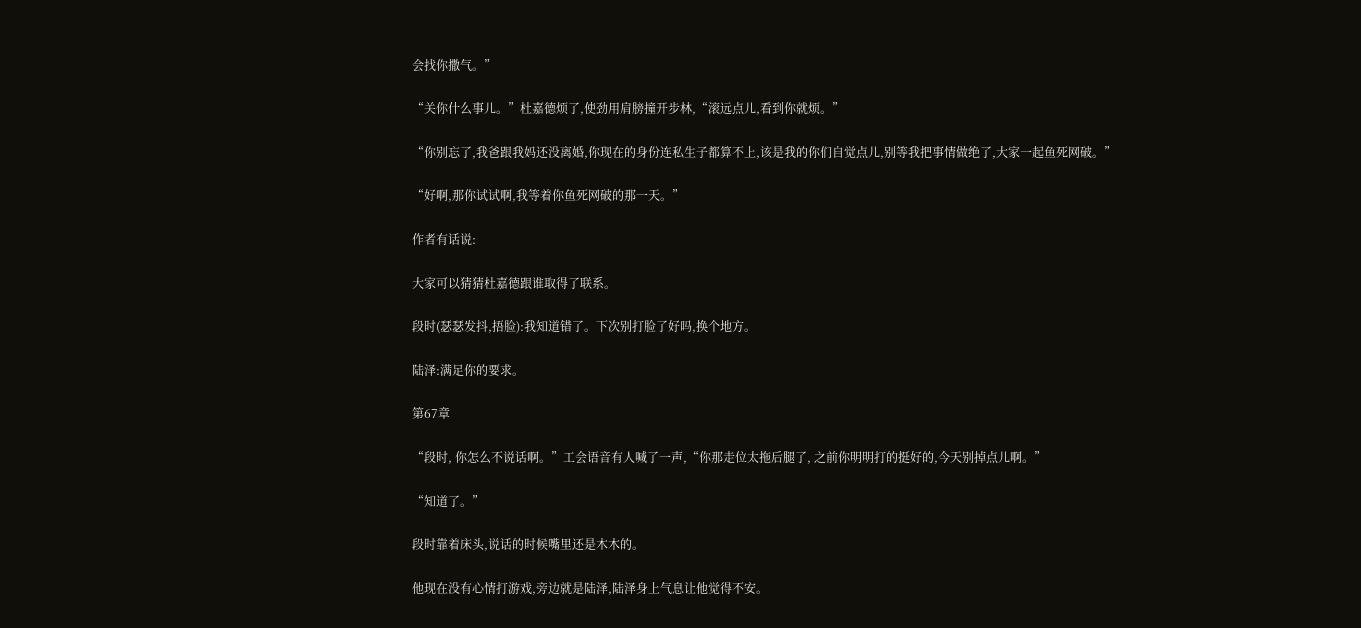会找你撒气。”

“关你什么事儿。”杜嘉德烦了,使劲用肩膀撞开步林,“滚远点儿,看到你就烦。”

“你别忘了,我爸跟我妈还没离婚,你现在的身份连私生子都算不上,该是我的你们自觉点儿,别等我把事情做绝了,大家一起鱼死网破。”

“好啊,那你试试啊,我等着你鱼死网破的那一天。”

作者有话说:

大家可以猜猜杜嘉德跟谁取得了联系。

段时(瑟瑟发抖,捂脸):我知道错了。下次别打脸了好吗,换个地方。

陆泽:满足你的要求。

第67章

“段时, 你怎么不说话啊。”工会语音有人喊了一声,“你那走位太拖后腿了, 之前你明明打的挺好的,今天别掉点儿啊。”

“知道了。”

段时靠着床头,说话的时候嘴里还是木木的。

他现在没有心情打游戏,旁边就是陆泽,陆泽身上气息让他觉得不安。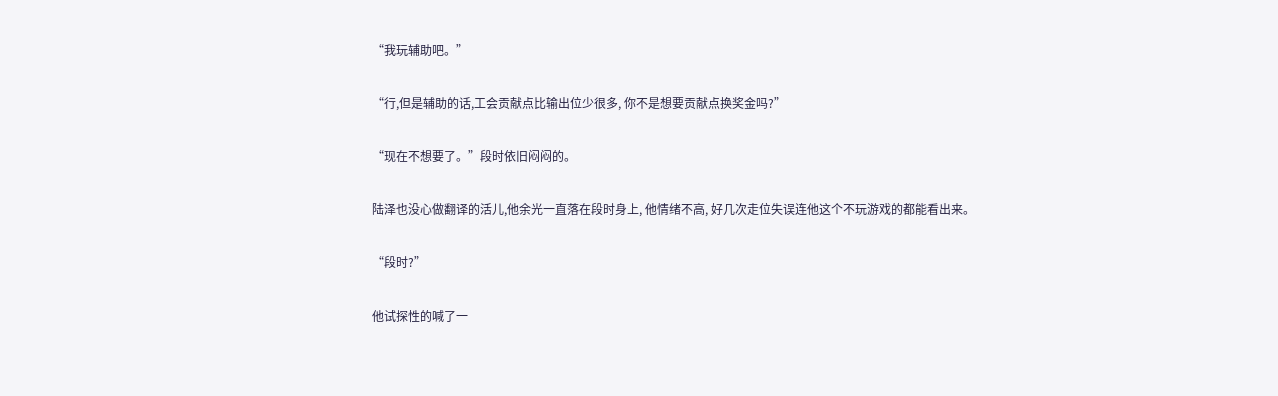“我玩辅助吧。”

“行,但是辅助的话,工会贡献点比输出位少很多, 你不是想要贡献点换奖金吗?”

“现在不想要了。”段时依旧闷闷的。

陆泽也没心做翻译的活儿,他余光一直落在段时身上, 他情绪不高, 好几次走位失误连他这个不玩游戏的都能看出来。

“段时?”

他试探性的喊了一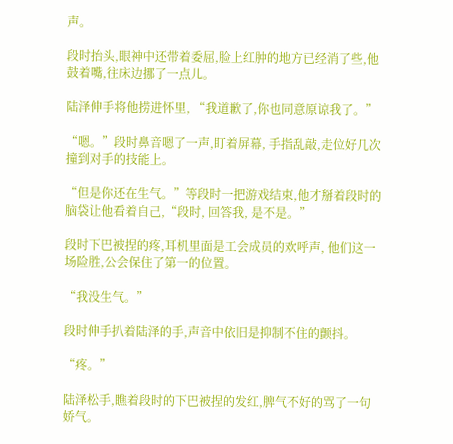声。

段时抬头,眼神中还带着委屈,脸上红肿的地方已经消了些,他鼓着嘴,往床边挪了一点儿。

陆泽伸手将他捞进怀里, “我道歉了,你也同意原谅我了。”

“嗯。”段时鼻音嗯了一声,盯着屏幕, 手指乱敲,走位好几次撞到对手的技能上。

“但是你还在生气。”等段时一把游戏结束,他才掰着段时的脑袋让他看着自己,“段时, 回答我, 是不是。”

段时下巴被捏的疼,耳机里面是工会成员的欢呼声, 他们这一场险胜,公会保住了第一的位置。

“我没生气。”

段时伸手扒着陆泽的手,声音中依旧是抑制不住的颤抖。

“疼。”

陆泽松手,瞧着段时的下巴被捏的发红,脾气不好的骂了一句娇气。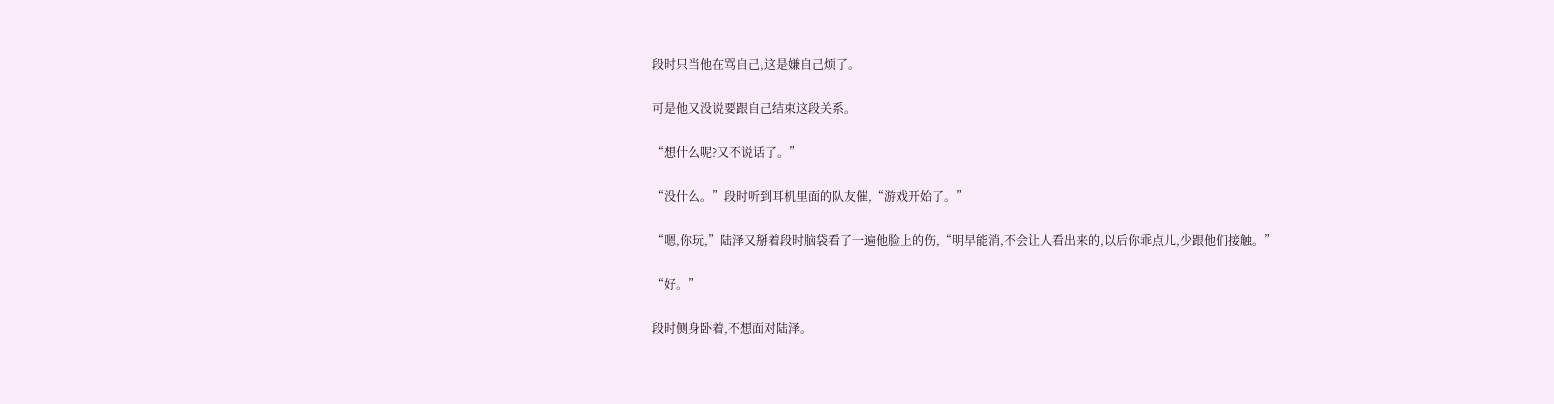段时只当他在骂自己,这是嫌自己烦了。

可是他又没说要跟自己结束这段关系。

“想什么呢?又不说话了。”

“没什么。”段时听到耳机里面的队友催,“游戏开始了。”

“嗯,你玩,”陆泽又掰着段时脑袋看了一遍他脸上的伤,“明早能消,不会让人看出来的,以后你乖点儿,少跟他们接触。”

“好。”

段时侧身卧着,不想面对陆泽。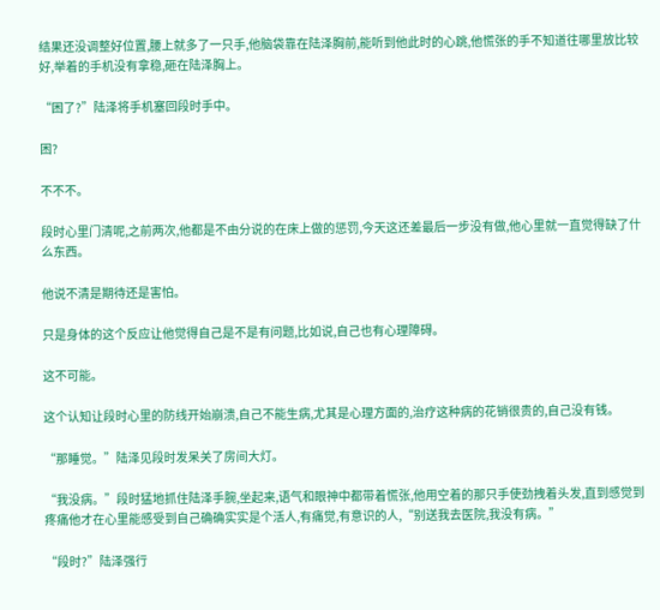结果还没调整好位置,腰上就多了一只手,他脑袋靠在陆泽胸前,能听到他此时的心跳,他慌张的手不知道往哪里放比较好,举着的手机没有拿稳,砸在陆泽胸上。

“困了?”陆泽将手机塞回段时手中。

困?

不不不。

段时心里门清呢,之前两次,他都是不由分说的在床上做的惩罚,今天这还差最后一步没有做,他心里就一直觉得缺了什么东西。

他说不清是期待还是害怕。

只是身体的这个反应让他觉得自己是不是有问题,比如说,自己也有心理障碍。

这不可能。

这个认知让段时心里的防线开始崩溃,自己不能生病,尤其是心理方面的,治疗这种病的花销很贵的,自己没有钱。

“那睡觉。”陆泽见段时发呆关了房间大灯。

“我没病。”段时猛地抓住陆泽手腕,坐起来,语气和眼神中都带着慌张,他用空着的那只手使劲拽着头发,直到感觉到疼痛他才在心里能感受到自己确确实实是个活人,有痛觉,有意识的人,“别送我去医院,我没有病。”

“段时?”陆泽强行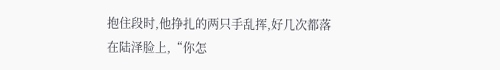抱住段时,他挣扎的两只手乱挥,好几次都落在陆泽脸上,“你怎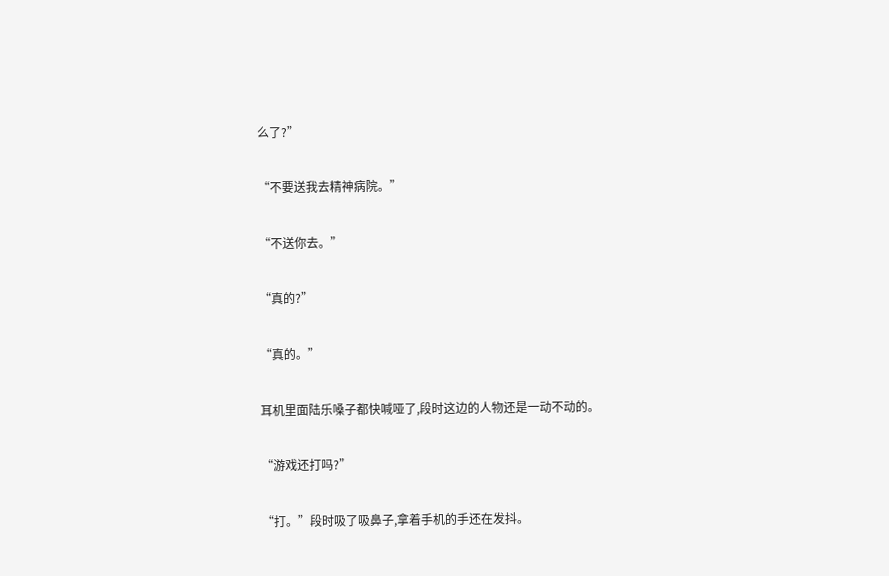么了?”

“不要送我去精神病院。”

“不送你去。”

“真的?”

“真的。”

耳机里面陆乐嗓子都快喊哑了,段时这边的人物还是一动不动的。

“游戏还打吗?”

“打。”段时吸了吸鼻子,拿着手机的手还在发抖。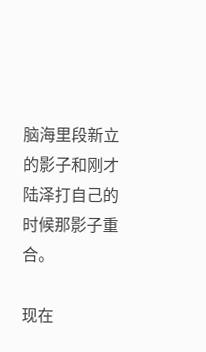脑海里段新立的影子和刚才陆泽打自己的时候那影子重合。

现在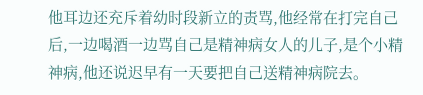他耳边还充斥着幼时段新立的责骂,他经常在打完自己后,一边喝酒一边骂自己是精神病女人的儿子,是个小精神病,他还说迟早有一天要把自己送精神病院去。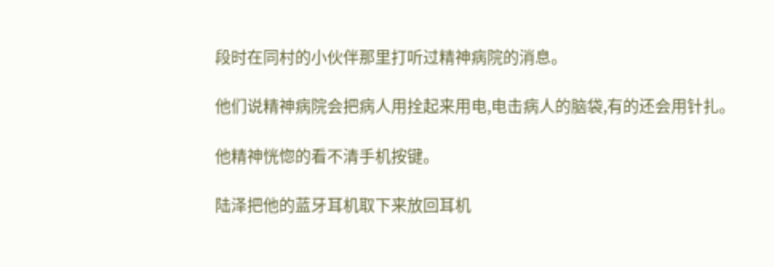段时在同村的小伙伴那里打听过精神病院的消息。

他们说精神病院会把病人用拴起来用电,电击病人的脑袋,有的还会用针扎。

他精神恍惚的看不清手机按键。

陆泽把他的蓝牙耳机取下来放回耳机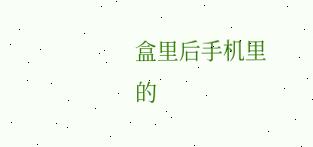盒里后手机里的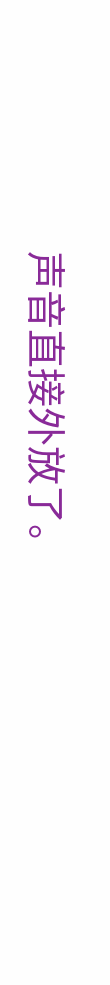声音直接外放了。